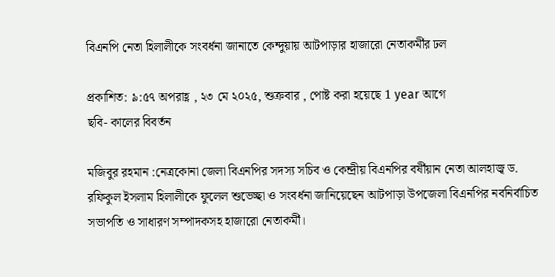বিএনপি নেতা হিলালীকে সংবর্ধনা জানাতে কেন্দুয়ায় আটপাড়ার হাজারো নেতাকর্মীর ঢল

প্রকাশিত: ৯:৫৭ অপরাহ্ণ , ২৩ মে ২০২৫, শুক্রবার , পোষ্ট করা হয়েছে 1 year আগে
ছবি- কালের বিবর্তন

মজিবুর রহমান :নেত্রকোনা জেলা বিএনপির সদস্য সচিব ও কেন্দ্রীয় বিএনপির বর্ষীয়ান নেতা আলহাজ্ব ড. রফিকুল ইসলাম হিলালীকে ফুলেল শুভেচ্ছা ও সংবর্ধনা জানিয়েছেন আটপাড়া উপজেলা বিএনপির নবনির্বাচিত সভাপতি ও সাধারণ সম্পাদকসহ হাজারো নেতাকর্মী।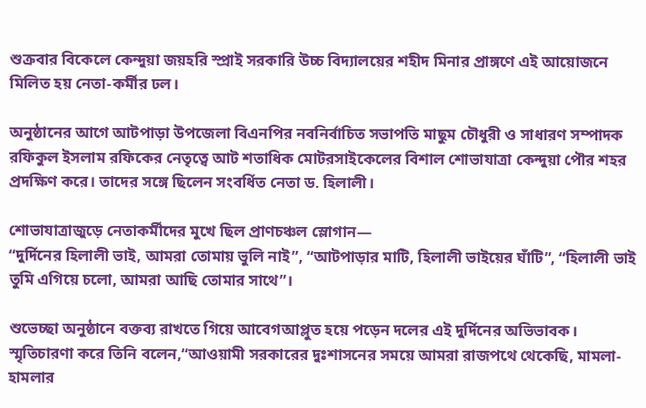শুক্রবার বিকেলে কেন্দুয়া জয়হরি স্প্রাই সরকারি উচ্চ বিদ্যালয়ের শহীদ মিনার প্রাঙ্গণে এই আয়োজনে মিলিত হয় নেতা-কর্মীর ঢল।

অনুষ্ঠানের আগে আটপাড়া উপজেলা বিএনপির নবনির্বাচিত সভাপতি মাছুম চৌধুরী ও সাধারণ সম্পাদক রফিকুল ইসলাম রফিকের নেতৃত্বে আট শতাধিক মোটরসাইকেলের বিশাল শোভাযাত্রা কেন্দুয়া পৌর শহর প্রদক্ষিণ করে। তাদের সঙ্গে ছিলেন সংবর্ধিত নেতা ড. হিলালী।

শোভাযাত্রাজুড়ে নেতাকর্মীদের মুখে ছিল প্রাণচঞ্চল স্লোগান—
“দুর্দিনের হিলালী ভাই, আমরা তোমায় ভুলি নাই”, “আটপাড়ার মাটি, হিলালী ভাইয়ের ঘাঁটি”, “হিলালী ভাই তুমি এগিয়ে চলো, আমরা আছি তোমার সাথে”।

শুভেচ্ছা অনুষ্ঠানে বক্তব্য রাখতে গিয়ে আবেগআপ্লুত হয়ে পড়েন দলের এই দুর্দিনের অভিভাবক। স্মৃতিচারণা করে তিনি বলেন,“আওয়ামী সরকারের দুঃশাসনের সময়ে আমরা রাজপথে থেকেছি, মামলা-হামলার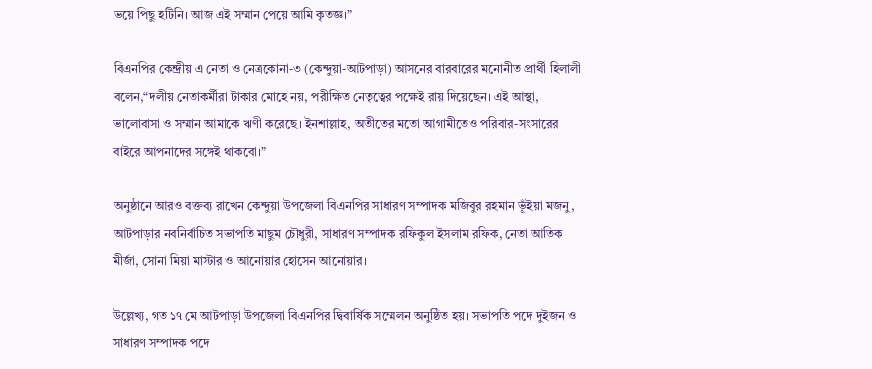ভয়ে পিছু হটিনি। আজ এই সম্মান পেয়ে আমি কৃতজ্ঞ।”

বিএনপির কেন্দ্রীয় এ নেতা ও নেত্রকোনা-৩ (কেন্দুয়া-আটপাড়া) আসনের বারবারের মনোনীত প্রার্থী হিলালী বলেন,“দলীয় নেতাকর্মীরা টাকার মোহে নয়, পরীক্ষিত নেতৃত্বের পক্ষেই রায় দিয়েছেন। এই আস্থা, ভালোবাসা ও সম্মান আমাকে ঋণী করেছে। ইনশাল্লাহ, অতীতের মতো আগামীতেও পরিবার-সংসারের বাইরে আপনাদের সঙ্গেই থাকবো।”

অনুষ্ঠানে আরও বক্তব্য রাখেন কেন্দুয়া উপজেলা বিএনপির সাধারণ সম্পাদক মজিবুর রহমান ভূঁইয়া মজনু, আটপাড়ার নবনির্বাচিত সভাপতি মাছুম চৌধুরী, সাধারণ সম্পাদক রফিকুল ইসলাম রফিক, নেতা আতিক মীর্জা, সোনা মিয়া মাস্টার ও আনোয়ার হোসেন আনোয়ার।

উল্লেখ্য, গত ১৭ মে আটপাড়া উপজেলা বিএনপির দ্বিবার্ষিক সম্মেলন অনুষ্ঠিত হয়। সভাপতি পদে দুইজন ও সাধারণ সম্পাদক পদে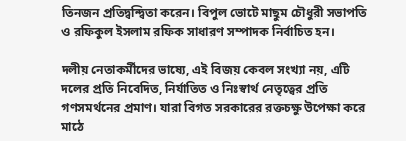তিনজন প্রতিদ্বন্দ্বিতা করেন। বিপুল ভোটে মাছুম চৌধুরী সভাপতি ও রফিকুল ইসলাম রফিক সাধারণ সম্পাদক নির্বাচিত হন।

দলীয় নেতাকর্মীদের ভাষ্যে, এই বিজয় কেবল সংখ্যা নয়, এটি দলের প্রতি নিবেদিত, নির্যাতিত ও নিঃস্বার্থ নেতৃত্বের প্রতি গণসমর্থনের প্রমাণ। যারা বিগত সরকারের রক্তচক্ষু উপেক্ষা করে মাঠে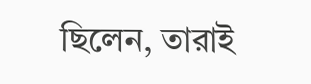ছিলেন, তারাই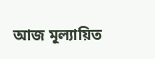আজ মূল্যায়িত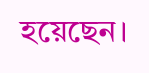হয়েছেন।